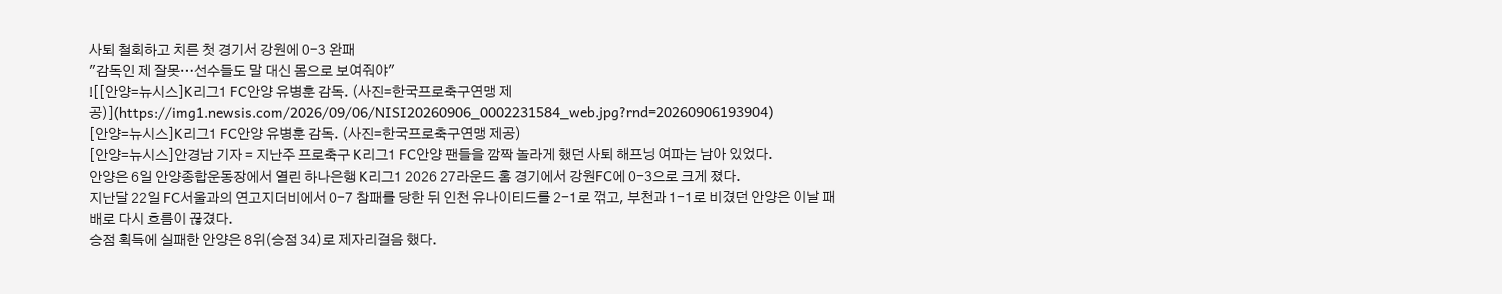사퇴 철회하고 치른 첫 경기서 강원에 0-3 완패
"감독인 제 잘못…선수들도 말 대신 몸으로 보여줘야"
![[안양=뉴시스]K리그1 FC안양 유병훈 감독. (사진=한국프로축구연맹 제공)](https://img1.newsis.com/2026/09/06/NISI20260906_0002231584_web.jpg?rnd=20260906193904)
[안양=뉴시스]K리그1 FC안양 유병훈 감독. (사진=한국프로축구연맹 제공)
[안양=뉴시스]안경남 기자 = 지난주 프로축구 K리그1 FC안양 팬들을 깜짝 놀라게 했던 사퇴 해프닝 여파는 남아 있었다.
안양은 6일 안양종합운동장에서 열린 하나은행 K리그1 2026 27라운드 홈 경기에서 강원FC에 0-3으로 크게 졌다.
지난달 22일 FC서울과의 연고지더비에서 0-7 참패를 당한 뒤 인천 유나이티드를 2-1로 꺾고, 부천과 1-1로 비겼던 안양은 이날 패배로 다시 흐름이 끊겼다.
승점 획득에 실패한 안양은 8위(승점 34)로 제자리걸음 했다.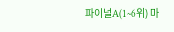파이널A(1~6위) 마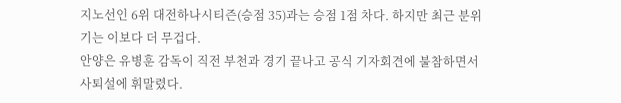지노선인 6위 대전하나시티즌(승점 35)과는 승점 1점 차다. 하지만 최근 분위기는 이보다 더 무겁다.
안양은 유병훈 감독이 직전 부천과 경기 끝나고 공식 기자회견에 불참하면서 사퇴설에 휘말렸다.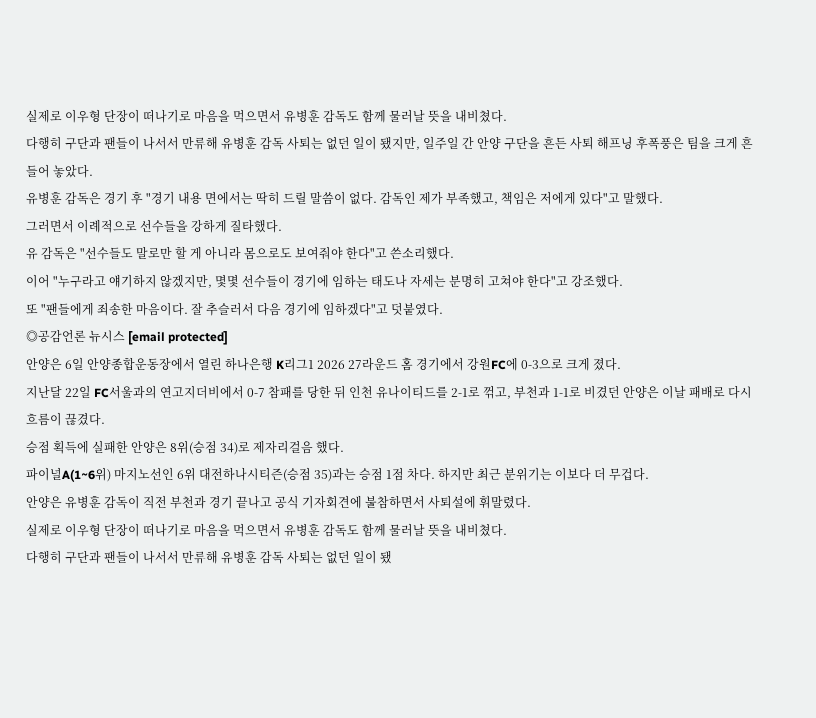실제로 이우형 단장이 떠나기로 마음을 먹으면서 유병훈 감독도 함께 물러날 뜻을 내비쳤다.
다행히 구단과 팬들이 나서서 만류해 유병훈 감독 사퇴는 없던 일이 됐지만, 일주일 간 안양 구단을 흔든 사퇴 해프닝 후폭풍은 팀을 크게 흔들어 놓았다.
유병훈 감독은 경기 후 "경기 내용 면에서는 딱히 드릴 말씀이 없다. 감독인 제가 부족했고, 책임은 저에게 있다"고 말했다.
그러면서 이례적으로 선수들을 강하게 질타했다.
유 감독은 "선수들도 말로만 할 게 아니라 몸으로도 보여줘야 한다"고 쓴소리했다.
이어 "누구라고 얘기하지 않겠지만, 몇몇 선수들이 경기에 임하는 태도나 자세는 분명히 고쳐야 한다"고 강조했다.
또 "팬들에게 죄송한 마음이다. 잘 추슬러서 다음 경기에 임하겠다"고 덧붙였다.
◎공감언론 뉴시스 [email protected]
안양은 6일 안양종합운동장에서 열린 하나은행 K리그1 2026 27라운드 홈 경기에서 강원FC에 0-3으로 크게 졌다.
지난달 22일 FC서울과의 연고지더비에서 0-7 참패를 당한 뒤 인천 유나이티드를 2-1로 꺾고, 부천과 1-1로 비겼던 안양은 이날 패배로 다시 흐름이 끊겼다.
승점 획득에 실패한 안양은 8위(승점 34)로 제자리걸음 했다.
파이널A(1~6위) 마지노선인 6위 대전하나시티즌(승점 35)과는 승점 1점 차다. 하지만 최근 분위기는 이보다 더 무겁다.
안양은 유병훈 감독이 직전 부천과 경기 끝나고 공식 기자회견에 불참하면서 사퇴설에 휘말렸다.
실제로 이우형 단장이 떠나기로 마음을 먹으면서 유병훈 감독도 함께 물러날 뜻을 내비쳤다.
다행히 구단과 팬들이 나서서 만류해 유병훈 감독 사퇴는 없던 일이 됐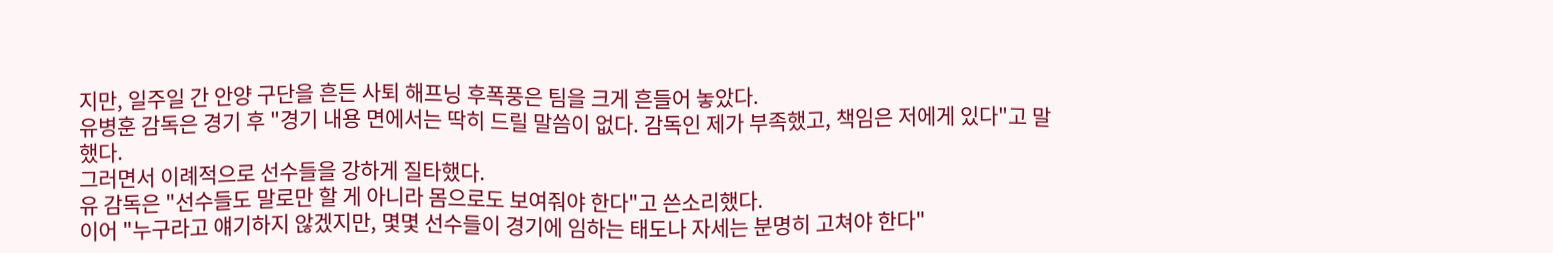지만, 일주일 간 안양 구단을 흔든 사퇴 해프닝 후폭풍은 팀을 크게 흔들어 놓았다.
유병훈 감독은 경기 후 "경기 내용 면에서는 딱히 드릴 말씀이 없다. 감독인 제가 부족했고, 책임은 저에게 있다"고 말했다.
그러면서 이례적으로 선수들을 강하게 질타했다.
유 감독은 "선수들도 말로만 할 게 아니라 몸으로도 보여줘야 한다"고 쓴소리했다.
이어 "누구라고 얘기하지 않겠지만, 몇몇 선수들이 경기에 임하는 태도나 자세는 분명히 고쳐야 한다"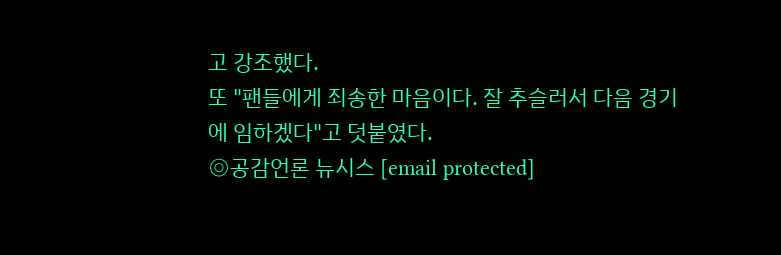고 강조했다.
또 "팬들에게 죄송한 마음이다. 잘 추슬러서 다음 경기에 임하겠다"고 덧붙였다.
◎공감언론 뉴시스 [email protected]